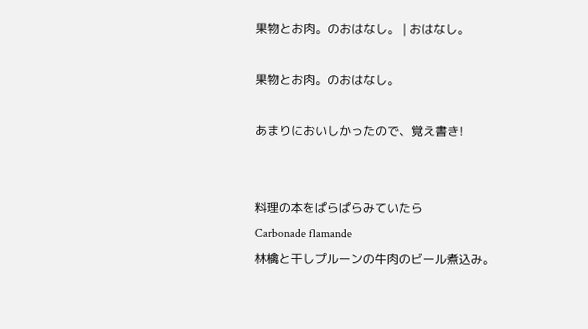果物とお肉。のおはなし。 | おはなし。

果物とお肉。のおはなし。

あまりにおいしかったので、覚え書き!


料理の本をぱらぱらみていたら
Carbonade flamande
林檎と干しプルーンの牛肉のビール煮込み。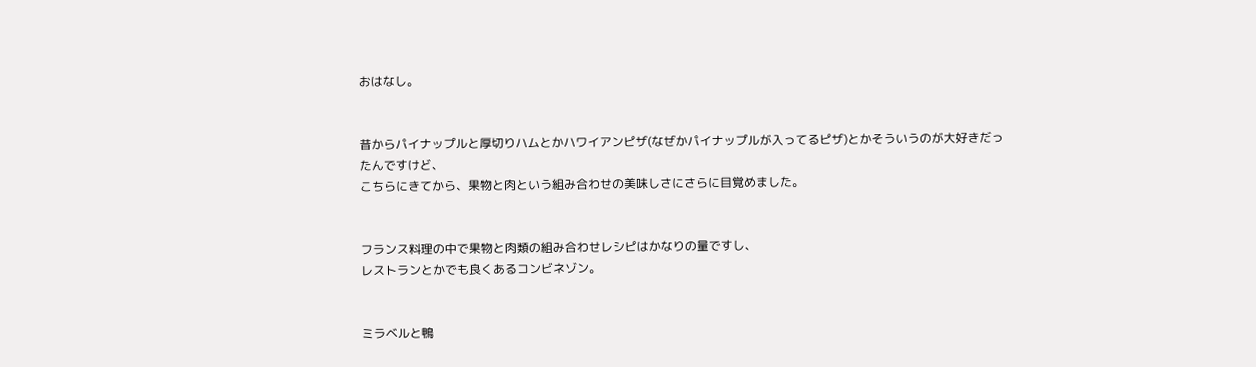おはなし。


昔からパイナップルと厚切りハムとかハワイアンピザ(なぜかパイナップルが入ってるピザ)とかそういうのが大好きだったんですけど、
こちらにきてから、果物と肉という組み合わせの美味しさにさらに目覚めました。


フランス料理の中で果物と肉類の組み合わせレシピはかなりの量ですし、
レストランとかでも良くあるコンビネゾン。


ミラベルと鴨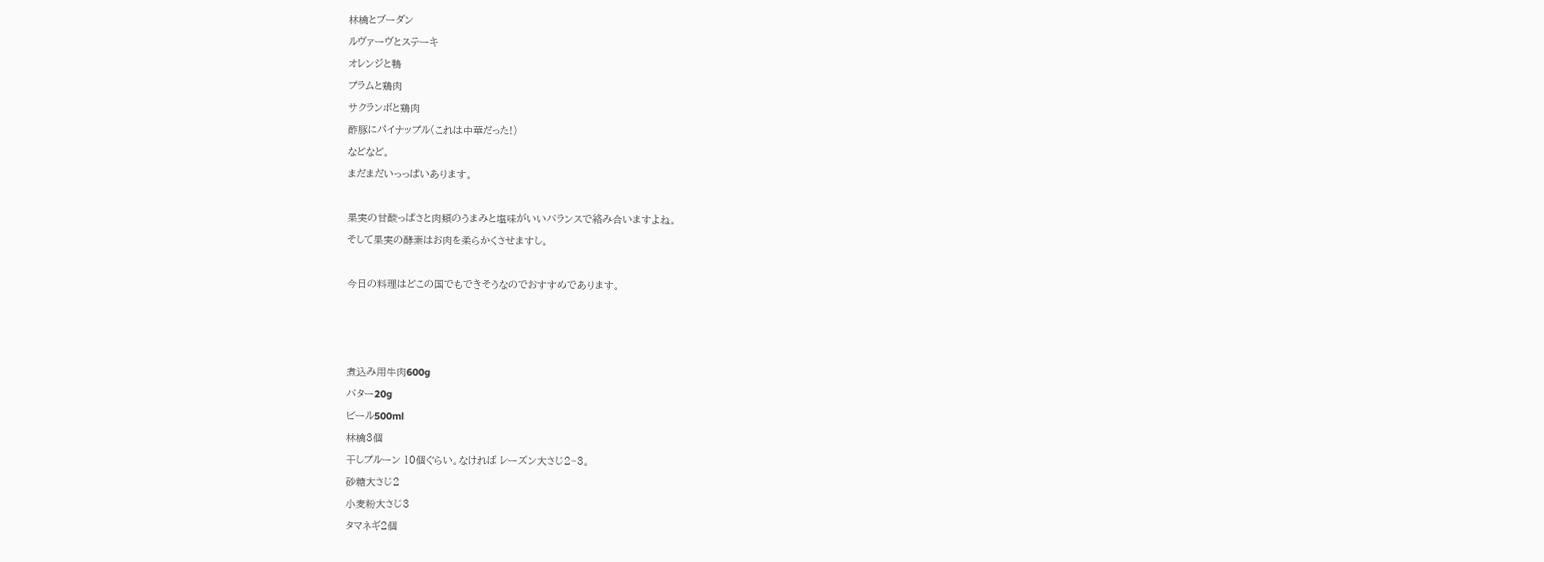林檎とブーダン
ルヴァーヴとステーキ
オレンジと鴨
プラムと鶏肉
サクランボと鶏肉
酢豚にパイナップル(これは中華だった!)
などなど。
まだまだいっっぱいあります。

果実の甘酸っぱさと肉類のうまみと塩味がいいバランスで絡み合いますよね。
そして果実の酵素はお肉を柔らかくさせますし。

今日の料理はどこの国でもできそうなのでおすすめであります。



煮込み用牛肉600g
バター20g
ビール500ml
林檎3個
干しプルーン 10個ぐらい。なければ レーズン大さじ2~3。
砂糖大さじ2
小麦粉大さじ3
タマネギ2個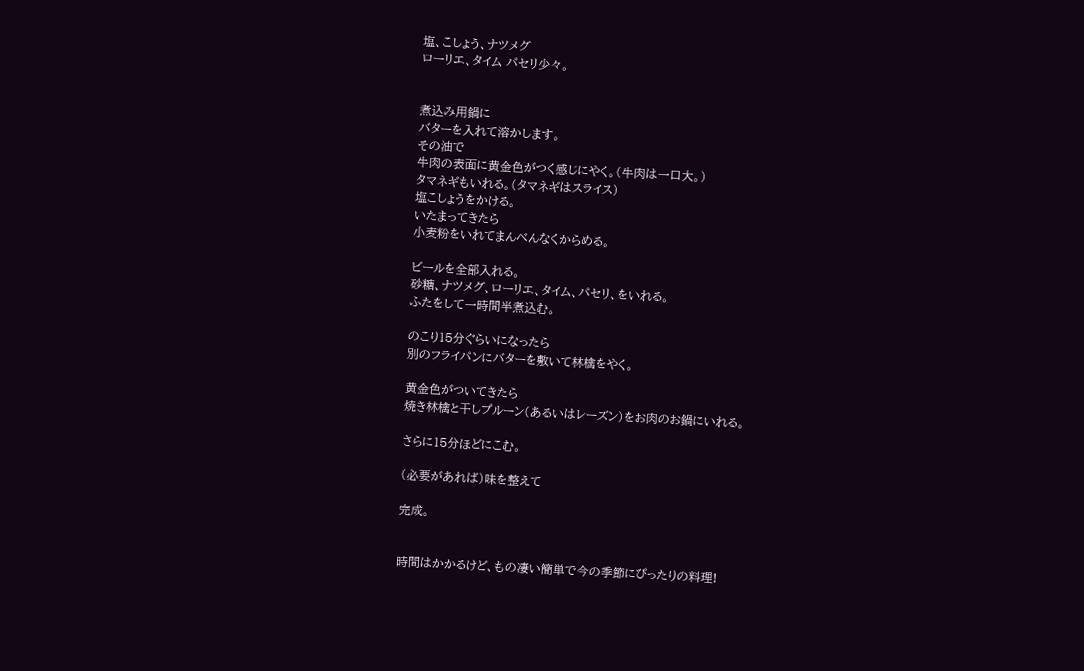塩、こしょう、ナツメグ
ローリエ、タイム パセリ少々。


煮込み用鍋に
バターを入れて溶かします。
その油で
牛肉の表面に黄金色がつく感じにやく。(牛肉は一口大。)
タマネギもいれる。(タマネギはスライス)
塩こしょうをかける。
いたまってきたら
小麦粉をいれてまんべんなくからめる。

ビールを全部入れる。
砂糖、ナツメグ、ローリエ、タイム、パセリ、をいれる。
ふたをして一時間半煮込む。

のこり15分ぐらいになったら
別のフライパンにバターを敷いて林檎をやく。

黄金色がついてきたら
焼き林檎と干しプルーン(あるいはレーズン)をお肉のお鍋にいれる。

さらに15分ほどにこむ。

(必要があれば)味を整えて

完成。


時間はかかるけど、もの凄い簡単で今の季節にぴったりの料理!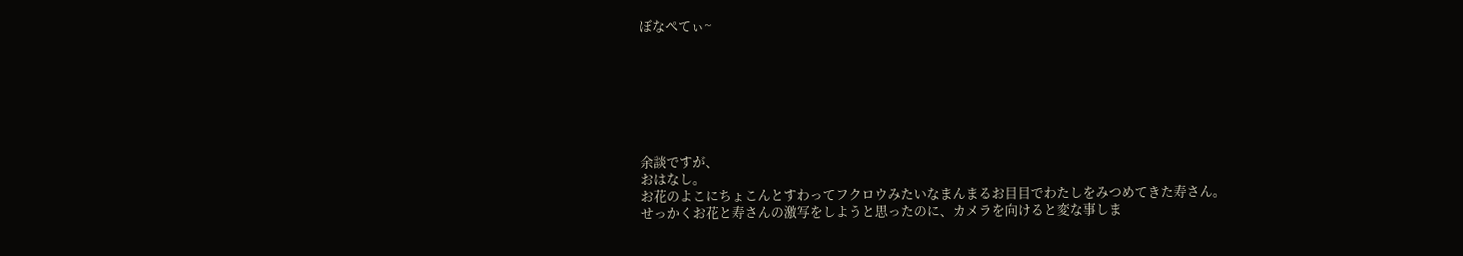ぼなぺてぃ~







余談ですが、
おはなし。
お花のよこにちょこんとすわってフクロウみたいなまんまるお目目でわたしをみつめてきた寿さん。
せっかくお花と寿さんの激写をしようと思ったのに、カメラを向けると変な事しま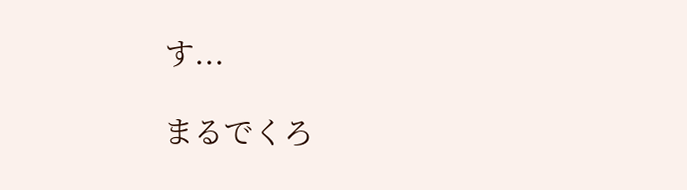す...

まるでくろ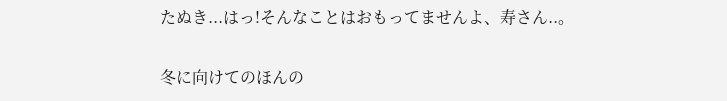たぬき...はっ!そんなことはおもってませんよ、寿さん..。

冬に向けてのほんの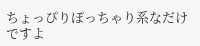ちょっぴりぽっちゃり系なだけですよ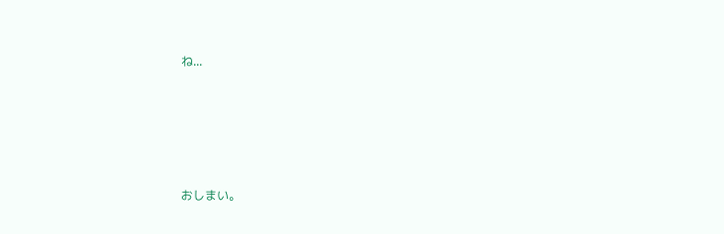ね...







おしまい。